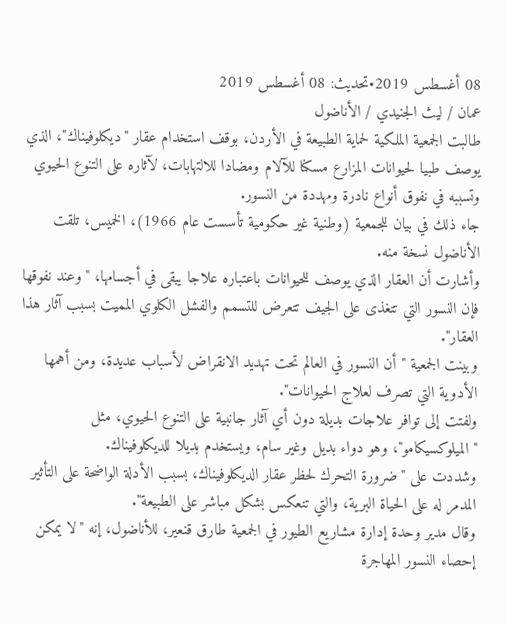08 أغسطس 2019•تحديث: 08 أغسطس 2019
عمان / ليث الجنيدي / الأناضول
طالبت الجمعية الملكية لحماية الطبيعة في الأردن، بوقف استخدام عقار "ديكلوفيناك"، الذي يوصف طبيا لحيوانات المزارع مسكنا للآلام ومضادا للالتهابات، لآثاره على التنوع الحيوي وتسببه في نفوق أنواع نادرة ومهددة من النسور.
جاء ذلك في بيان للجمعية (وطنية غير حكومية تأسست عام 1966)، الخميس، تلقت الأناضول نسخة منه.
وأشارت أن العقار الذي يوصف للحيوانات باعتباره علاجا يبقى في أجسامها، "وعند نفوقها فإن النسور التي تتغذى على الجيف تتعرض للتسمم والفشل الكلوي المميت بسبب آثار هذا العقار".
وبينت الجمعية "أن النسور في العالم تحت تهديد الانقراض لأسباب عديدة، ومن أهمها الأدوية التي تصرف لعلاج الحيوانات".
ولفتت إلى توافر علاجات بديلة دون أي آثار جانبية على التنوع الحيوي، مثل "الميلوكسيكامو"، وهو دواء بديل وغير سام، ويستخدم بديلا للديكلوفيناك.
وشددت على "ضرورة التحرك لحظر عقار الديكلوفيناك، بسبب الأدلة الواضحة على التأثير المدمر له على الحياة البرية، والتي تنعكس بشكل مباشر على الطبيعة".
وقال مدير وحدة إدارة مشاريع الطيور في الجمعية طارق قنعير، للأناضول، إنه "لا يمكن إحصاء النسور المهاجرة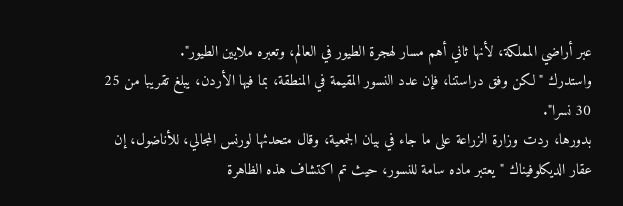عبر أراضي المملكة، لأنها ثاني أهم مسار لهجرة الطيور في العالم، وتعبره ملايين الطيور".
واستدرك "لكن وفق دراستنا، فإن عدد النسور المقيمة في المنطقة، بما فيها الأردن، يبلغ تقريبا من 25 30 نسرا".
بدورها، ردت وزارة الزراعة على ما جاء في بيان الجمعية، وقال متحدثها لورنس المجالي، للأناضول، إن عقار الديكلوفيناك "يعتبر ماده سامة للنسور، حيث تم اكتشاف هذه الظاهرة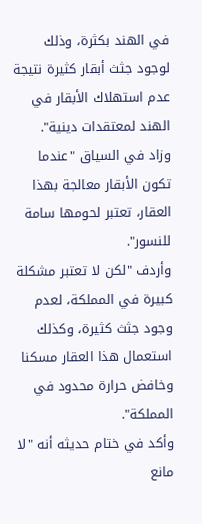في الهند بكثرة، وذلك لوجود جثث أبقار كثيرة نتيجة عدم استهلاك الأبقار في الهند لمعتقدات دينية".
وزاد في السياق "عندما تكون الأبقار معالجة بهذا العقار، تعتبر لحومها سامة للنسور".
وأردف "لكن لا تعتبر مشكلة كبيرة في المملكة، لعدم وجود جثث كثيرة، وكذلك استعمال هذا العقار مسكنا وخافض حرارة محدود في المملكة".
وأكد في ختام حديثه أنه "لا مانع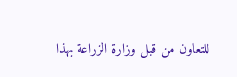للتعاون من قبل وزارة الزراعة بهذا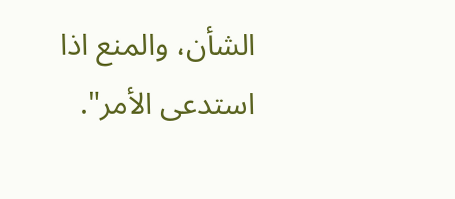الشأن، والمنع اذا استدعى الأمر".